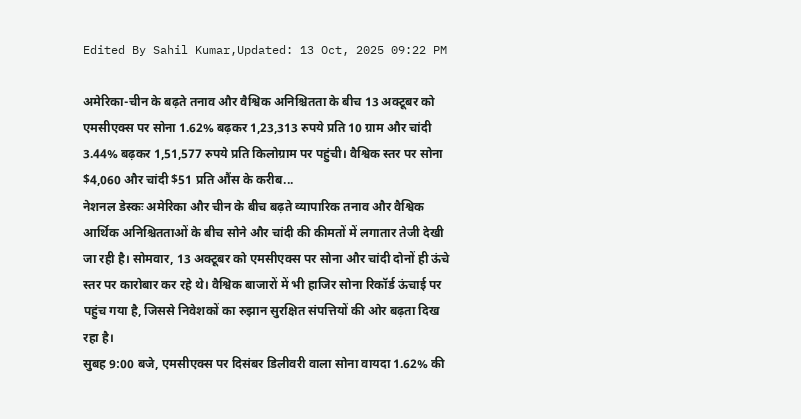Edited By Sahil Kumar,Updated: 13 Oct, 2025 09:22 PM

अमेरिका-चीन के बढ़ते तनाव और वैश्विक अनिश्चितता के बीच 13 अक्टूबर को एमसीएक्स पर सोना 1.62% बढ़कर 1,23,313 रुपये प्रति 10 ग्राम और चांदी 3.44% बढ़कर 1,51,577 रुपये प्रति किलोग्राम पर पहुंची। वैश्विक स्तर पर सोना $4,060 और चांदी $51 प्रति औंस के करीब...
नेशनल डेस्कः अमेरिका और चीन के बीच बढ़ते व्यापारिक तनाव और वैश्विक आर्थिक अनिश्चितताओं के बीच सोने और चांदी की कीमतों में लगातार तेजी देखी जा रही है। सोमवार, 13 अक्टूबर को एमसीएक्स पर सोना और चांदी दोनों ही ऊंचे स्तर पर कारोबार कर रहे थे। वैश्विक बाजारों में भी हाजिर सोना रिकॉर्ड ऊंचाई पर पहुंच गया है, जिससे निवेशकों का रुझान सुरक्षित संपत्तियों की ओर बढ़ता दिख रहा है।
सुबह 9:00 बजे, एमसीएक्स पर दिसंबर डिलीवरी वाला सोना वायदा 1.62% की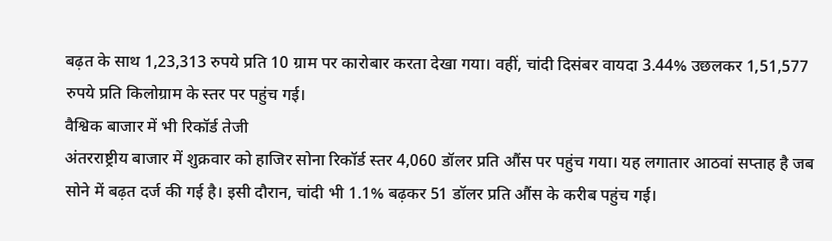बढ़त के साथ 1,23,313 रुपये प्रति 10 ग्राम पर कारोबार करता देखा गया। वहीं, चांदी दिसंबर वायदा 3.44% उछलकर 1,51,577 रुपये प्रति किलोग्राम के स्तर पर पहुंच गई।
वैश्विक बाजार में भी रिकॉर्ड तेजी
अंतरराष्ट्रीय बाजार में शुक्रवार को हाजिर सोना रिकॉर्ड स्तर 4,060 डॉलर प्रति औंस पर पहुंच गया। यह लगातार आठवां सप्ताह है जब सोने में बढ़त दर्ज की गई है। इसी दौरान, चांदी भी 1.1% बढ़कर 51 डॉलर प्रति औंस के करीब पहुंच गई।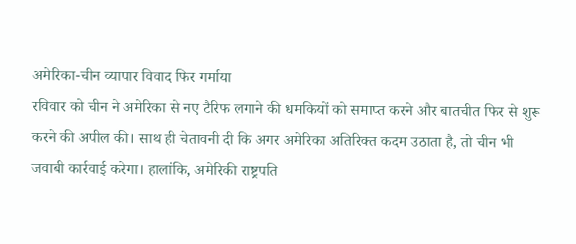अमेरिका-चीन व्यापार विवाद फिर गर्माया
रविवार को चीन ने अमेरिका से नए टैरिफ लगाने की धमकियों को समाप्त करने और बातचीत फिर से शुरू करने की अपील की। साथ ही चेतावनी दी कि अगर अमेरिका अतिरिक्त कदम उठाता है, तो चीन भी जवाबी कार्रवाई करेगा। हालांकि, अमेरिकी राष्ट्रपति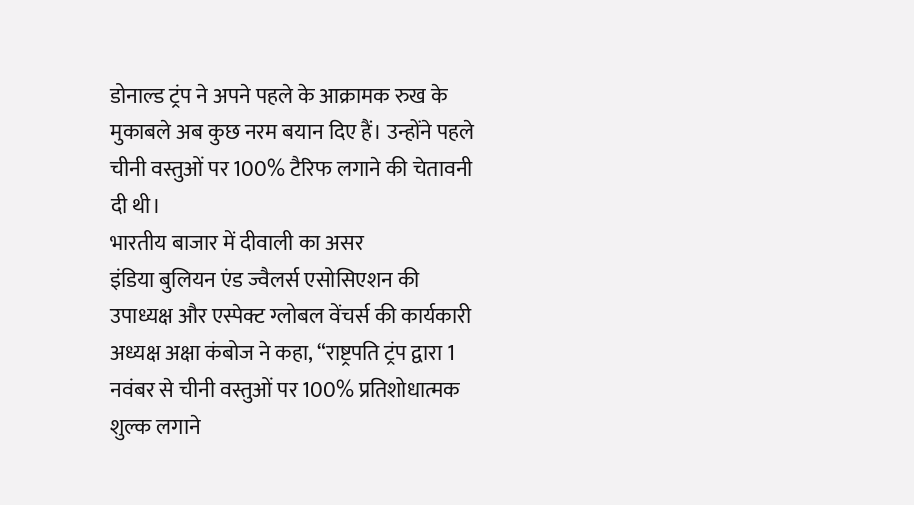डोनाल्ड ट्रंप ने अपने पहले के आक्रामक रुख के मुकाबले अब कुछ नरम बयान दिए हैं। उन्होंने पहले चीनी वस्तुओं पर 100% टैरिफ लगाने की चेतावनी दी थी।
भारतीय बाजार में दीवाली का असर
इंडिया बुलियन एंड ज्वैलर्स एसोसिएशन की उपाध्यक्ष और एस्पेक्ट ग्लोबल वेंचर्स की कार्यकारी अध्यक्ष अक्षा कंबोज ने कहा, “राष्ट्रपति ट्रंप द्वारा 1 नवंबर से चीनी वस्तुओं पर 100% प्रतिशोधात्मक शुल्क लगाने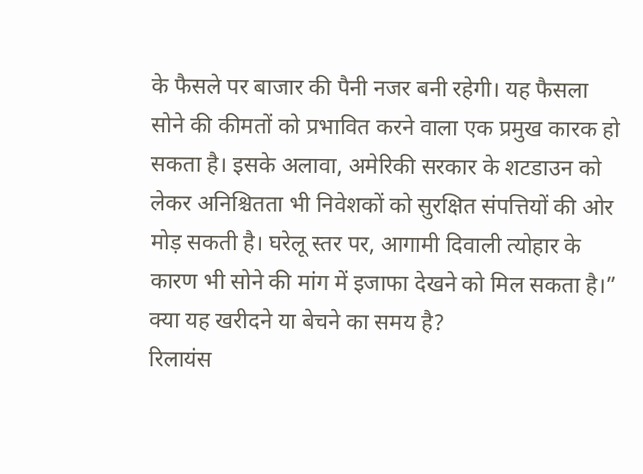के फैसले पर बाजार की पैनी नजर बनी रहेगी। यह फैसला सोने की कीमतों को प्रभावित करने वाला एक प्रमुख कारक हो सकता है। इसके अलावा, अमेरिकी सरकार के शटडाउन को लेकर अनिश्चितता भी निवेशकों को सुरक्षित संपत्तियों की ओर मोड़ सकती है। घरेलू स्तर पर, आगामी दिवाली त्योहार के कारण भी सोने की मांग में इजाफा देखने को मिल सकता है।”
क्या यह खरीदने या बेचने का समय है?
रिलायंस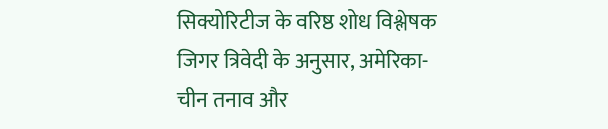सिक्योरिटीज के वरिष्ठ शोध विश्लेषक जिगर त्रिवेदी के अनुसार, अमेरिका-चीन तनाव और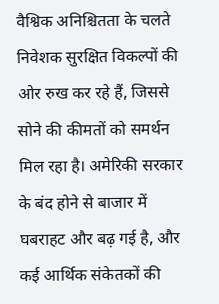वैश्विक अनिश्चितता के चलते निवेशक सुरक्षित विकल्पों की ओर रुख कर रहे हैं, जिससे सोने की कीमतों को समर्थन मिल रहा है। अमेरिकी सरकार के बंद होने से बाजार में घबराहट और बढ़ गई है, और कई आर्थिक संकेतकों की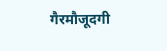गैरमौजूदगी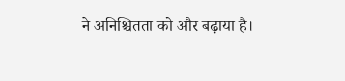ने अनिश्चितता को और बढ़ाया है।